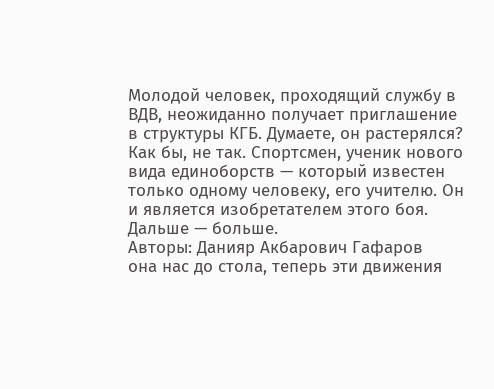Молодой человек, проходящий службу в ВДВ, неожиданно получает приглашение в структуры КГБ. Думаете, он растерялся? Как бы, не так. Спортсмен, ученик нового вида единоборств — который известен только одному человеку, его учителю. Он и является изобретателем этого боя. Дальше — больше.
Авторы: Данияр Акбарович Гафаров
она нас до стола, теперь эти движения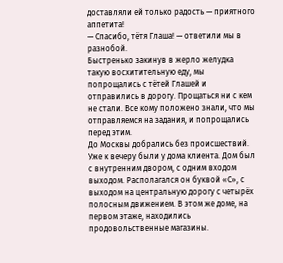доставляли ей только радость — приятного аппетита!
— Спасибо, тётя Глаша! — ответили мы в разнобой.
Быстренько закинув в жерло желудка такую восхитительную еду, мы попрощались с тётей Глашей и отправились в дорогу. Прощаться ни с кем не стали. Все кому положено знали, что мы отправляемся на задания, и попрощались перед этим.
До Москвы добрались без происшествий. Уже к вечеру были у дома клиента. Дом был с внутренним двором, с одним входом выходом. Располагался он буквой «С», с выходом на центральную дорогу с четырёх полосным движением. В этом же доме, на первом этаже, находились продовольственные магазины.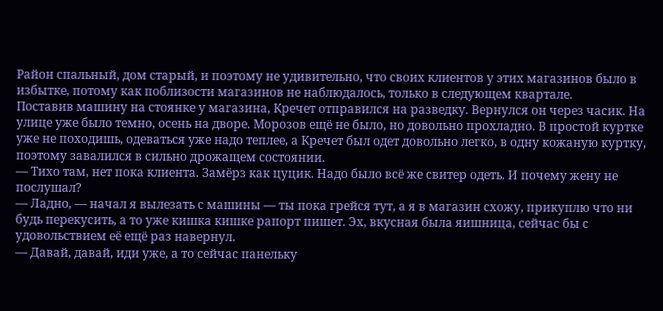Район спальный, дом старый, и поэтому не удивительно, что своих клиентов у этих магазинов было в избытке, потому как поблизости магазинов не наблюдалось, только в следующем квартале.
Поставив машину на стоянке у магазина, Кречет отправился на разведку. Вернулся он через часик. На улице уже было темно, осень на дворе. Морозов ещё не было, но довольно прохладно. В простой куртке уже не походишь, одеваться уже надо теплее, а Кречет был одет довольно легко, в одну кожаную куртку, поэтому завалился в сильно дрожащем состоянии.
— Тихо там, нет пока клиента. Замёрз как цуцик. Надо было всё же свитер одеть. И почему жену не послушал?
— Ладно, — начал я вылезать с машины — ты пока грейся тут, а я в магазин схожу, прикуплю что ни будь перекусить, а то уже кишка кишке рапорт пишет. Эх, вкусная была яишница, сейчас бы с удовольствием её ещё раз навернул.
— Давай, давай, иди уже, а то сейчас панельку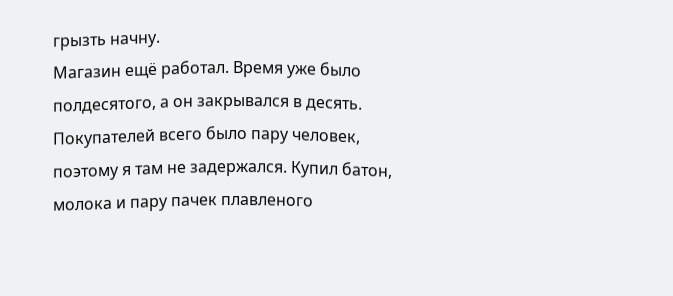грызть начну.
Магазин ещё работал. Время уже было полдесятого, а он закрывался в десять. Покупателей всего было пару человек, поэтому я там не задержался. Купил батон, молока и пару пачек плавленого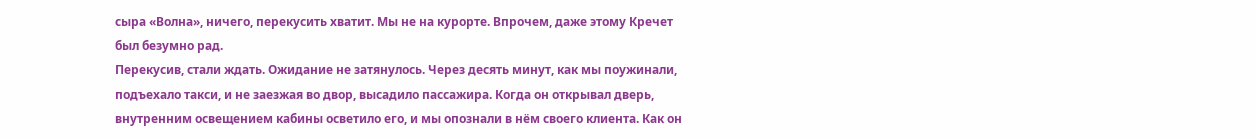сыра «Волна», ничего, перекусить хватит. Мы не на курорте. Впрочем, даже этому Кречет был безумно рад.
Перекусив, стали ждать. Ожидание не затянулось. Через десять минут, как мы поужинали, подъехало такси, и не заезжая во двор, высадило пассажира. Когда он открывал дверь, внутренним освещением кабины осветило его, и мы опознали в нём своего клиента. Как он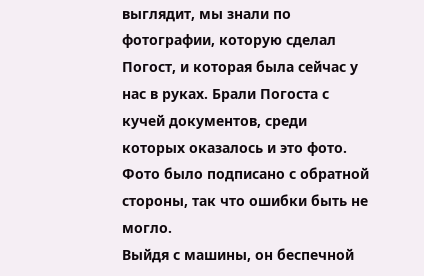выглядит, мы знали по фотографии, которую сделал Погост, и которая была сейчас у нас в руках. Брали Погоста с кучей документов, среди которых оказалось и это фото. Фото было подписано с обратной стороны, так что ошибки быть не могло.
Выйдя с машины, он беспечной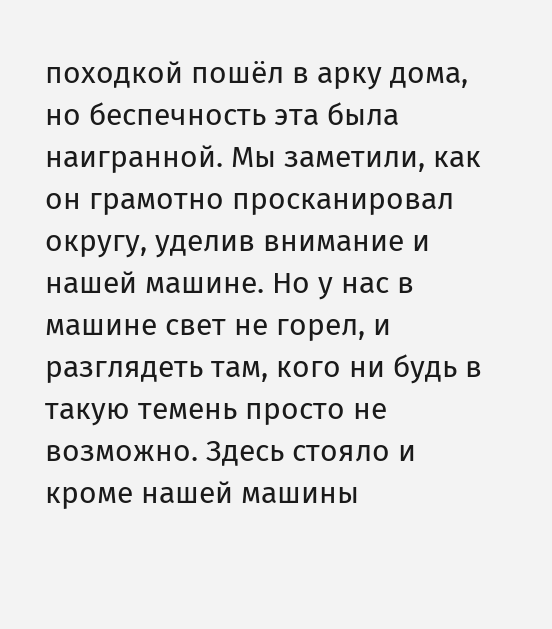походкой пошёл в арку дома, но беспечность эта была наигранной. Мы заметили, как он грамотно просканировал округу, уделив внимание и нашей машине. Но у нас в машине свет не горел, и разглядеть там, кого ни будь в такую темень просто не возможно. Здесь стояло и кроме нашей машины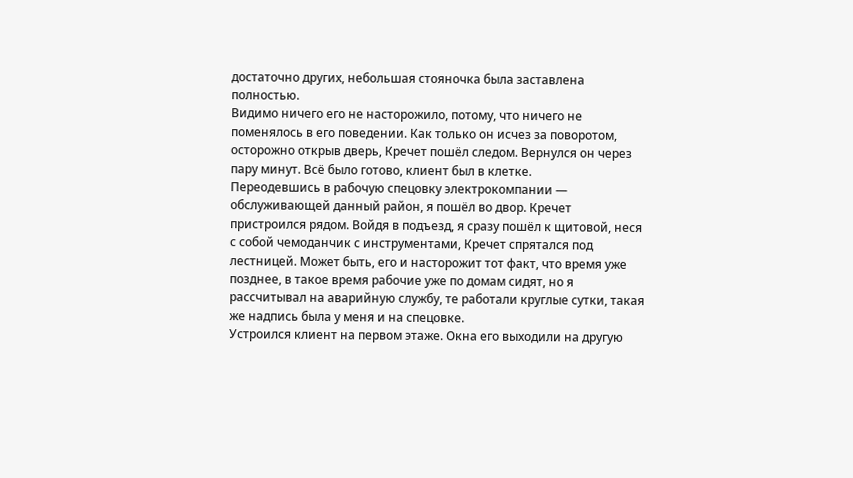достаточно других, небольшая стояночка была заставлена полностью.
Видимо ничего его не насторожило, потому, что ничего не поменялось в его поведении. Как только он исчез за поворотом, осторожно открыв дверь, Кречет пошёл следом. Вернулся он через пару минут. Всё было готово, клиент был в клетке.
Переодевшись в рабочую спецовку электрокомпании — обслуживающей данный район, я пошёл во двор. Кречет пристроился рядом. Войдя в подъезд, я сразу пошёл к щитовой, неся с собой чемоданчик с инструментами, Кречет спрятался под лестницей. Может быть, его и насторожит тот факт, что время уже позднее, в такое время рабочие уже по домам сидят, но я рассчитывал на аварийную службу, те работали круглые сутки, такая же надпись была у меня и на спецовке.
Устроился клиент на первом этаже. Окна его выходили на другую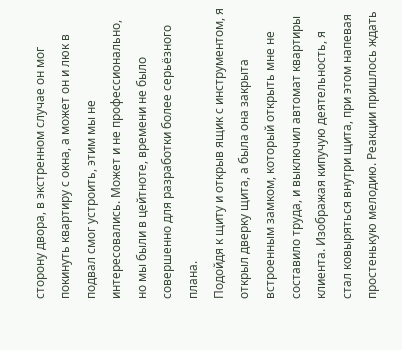сторону двора, в экстренном случае он мог покинуть квартиру с окна, а может он и люк в подвал смог устроить, этим мы не интересовались. Может и не профессионально, но мы были в цейтноте, времени не было совершенно для разработки более серьёзного плана.
Подойдя к щиту и открыв ящик с инструментом, я открыл дверку щита, а была она закрыта встроенным замком, который открыть мне не составило труда, и выключил автомат квартиры клиента. Изображая кипучую деятельность, я стал ковыряться внутри щита, при этом напевая простенькую мелодию. Реакции пришлось ждать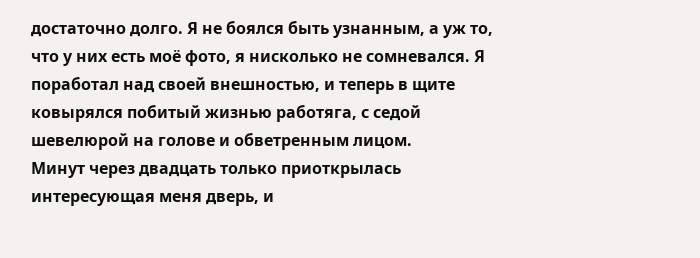достаточно долго. Я не боялся быть узнанным, а уж то, что у них есть моё фото, я нисколько не сомневался. Я поработал над своей внешностью, и теперь в щите ковырялся побитый жизнью работяга, с седой шевелюрой на голове и обветренным лицом.
Минут через двадцать только приоткрылась интересующая меня дверь, и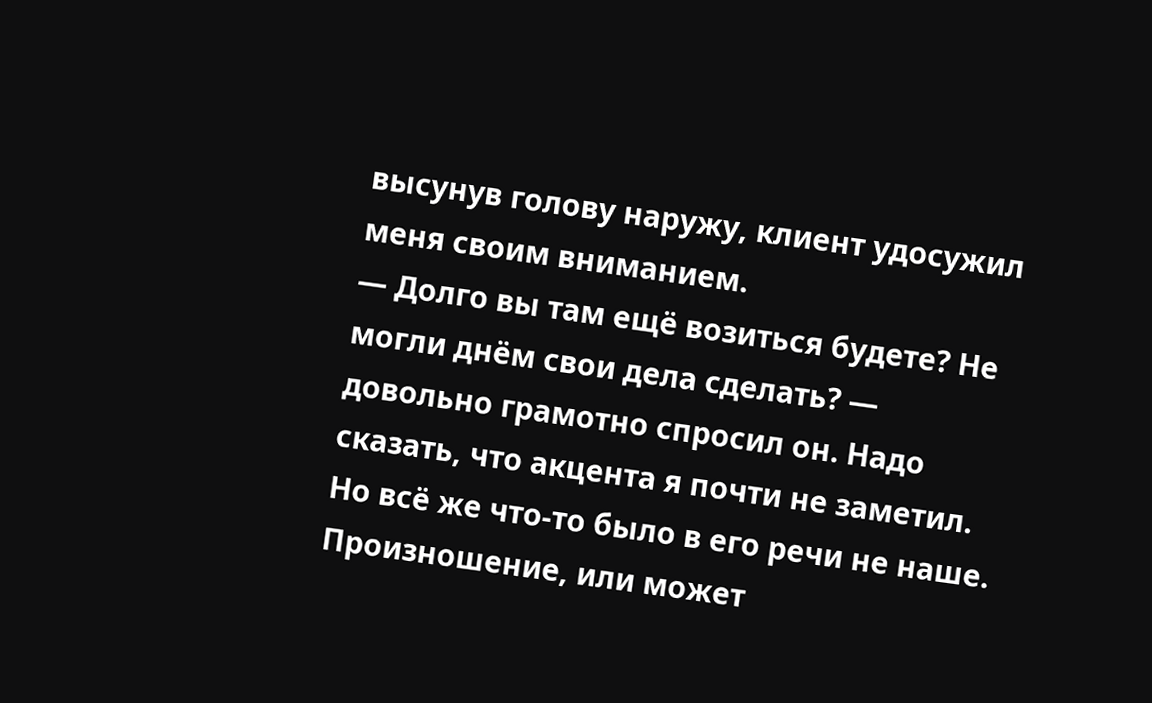высунув голову наружу, клиент удосужил меня своим вниманием.
— Долго вы там ещё возиться будете? Не могли днём свои дела сделать? — довольно грамотно спросил он. Надо сказать, что акцента я почти не заметил. Но всё же что-то было в его речи не наше. Произношение, или может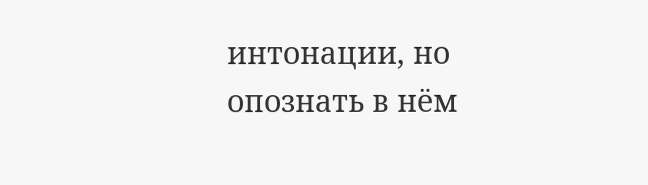интонации, но опознать в нём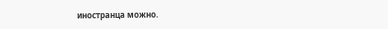иностранца можно.